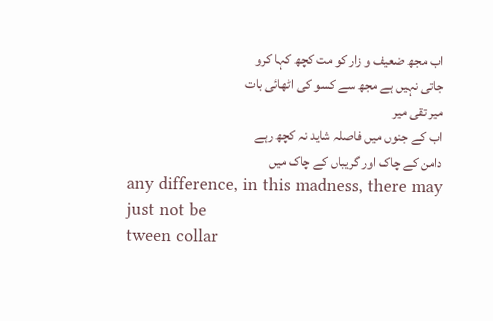اب مجھ ضعیف و زار کو مت کچھ کہا کرو
جاتی نہیں ہے مجھ سے کسو کی اٹھائی بات
میر تقی میر
اب کے جنوں میں فاصلہ شاید نہ کچھ رہے
دامن کے چاک اور گریباں کے چاک میں
any difference, in this madness, there may just not be
tween collar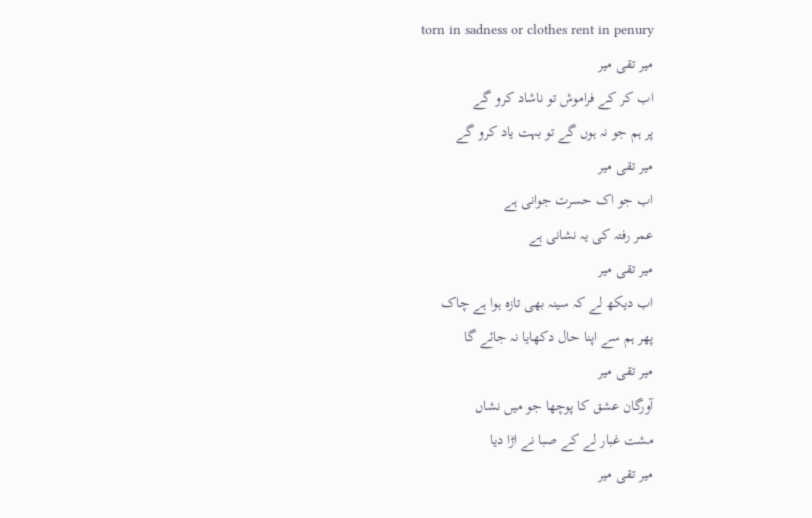torn in sadness or clothes rent in penury
میر تقی میر
اب کر کے فراموش تو ناشاد کرو گے
پر ہم جو نہ ہوں گے تو بہت یاد کرو گے
میر تقی میر
اب جو اک حسرت جوانی ہے
عمر رفتہ کی یہ نشانی ہے
میر تقی میر
اب دیکھ لے کہ سینہ بھی تازہ ہوا ہے چاک
پھر ہم سے اپنا حال دکھایا نہ جائے گا
میر تقی میر
آورگان عشق کا پوچھا جو میں نشاں
مشت غبار لے کے صبا نے اڑا دیا
میر تقی میر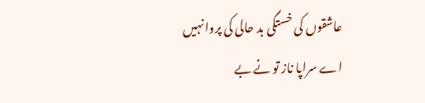عاشقوں کی خستگی بد حالی کی پروا نہیں
اے سراپا ناز تو نے بے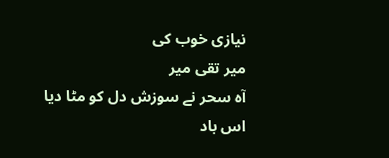نیازی خوب کی
میر تقی میر
آہ سحر نے سوزش دل کو مٹا دیا
اس باد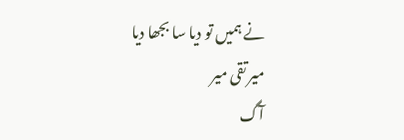نے ہمیں تو دیا سا بجھا دیا
میر تقی میر
آگ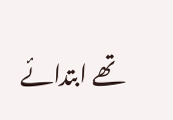تھے ابتدائے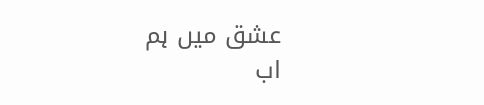عشق میں ہم
اب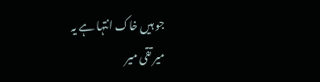جو ہیں خاک انتہا ہے یہ
میر تقی میر